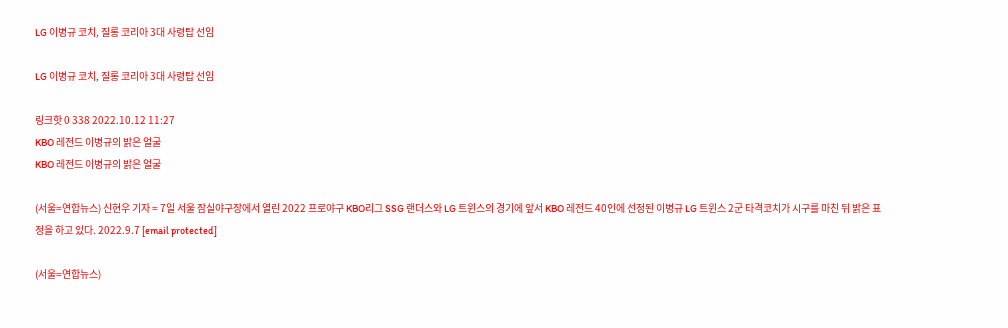LG 이병규 코치, 질롱 코리아 3대 사령탑 선임

LG 이병규 코치, 질롱 코리아 3대 사령탑 선임

링크핫 0 338 2022.10.12 11:27
KBO 레전드 이병규의 밝은 얼굴
KBO 레전드 이병규의 밝은 얼굴

(서울=연합뉴스) 신현우 기자 = 7일 서울 잠실야구장에서 열린 2022 프로야구 KBO리그 SSG 랜더스와 LG 트윈스의 경기에 앞서 KBO 레전드 40인에 선정된 이병규 LG 트윈스 2군 타격코치가 시구를 마친 뒤 밝은 표정을 하고 있다. 2022.9.7 [email protected]

(서울=연합뉴스)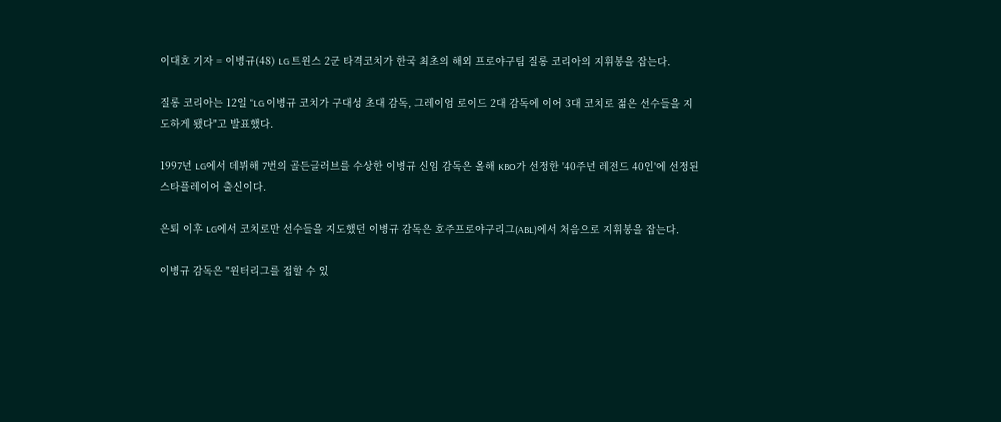이대호 기자 = 이병규(48) LG 트윈스 2군 타격코치가 한국 최초의 해외 프로야구팀 질롱 코리아의 지휘봉을 잡는다.

질롱 코리아는 12일 "LG 이병규 코치가 구대성 초대 감독, 그레이엄 로이드 2대 감독에 이어 3대 코치로 젊은 선수들을 지도하게 됐다"고 발표했다.

1997년 LG에서 데뷔해 7번의 골든글러브를 수상한 이병규 신임 감독은 올해 KBO가 선정한 '40주년 레전드 40인'에 선정된 스타플레이어 출신이다.

은퇴 이후 LG에서 코치로만 선수들을 지도했던 이병규 감독은 호주프로야구리그(ABL)에서 처음으로 지휘봉을 잡는다.

이병규 감독은 "윈터리그를 접할 수 있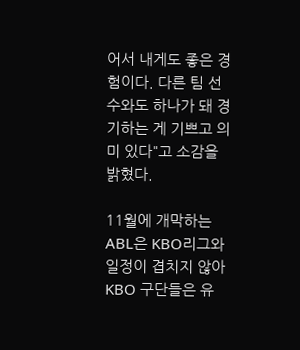어서 내게도 좋은 경험이다. 다른 팀 선수와도 하나가 돼 경기하는 게 기쁘고 의미 있다"고 소감을 밝혔다.

11월에 개막하는 ABL은 KBO리그와 일정이 겹치지 않아 KBO 구단들은 유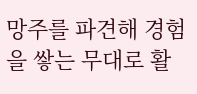망주를 파견해 경험을 쌓는 무대로 활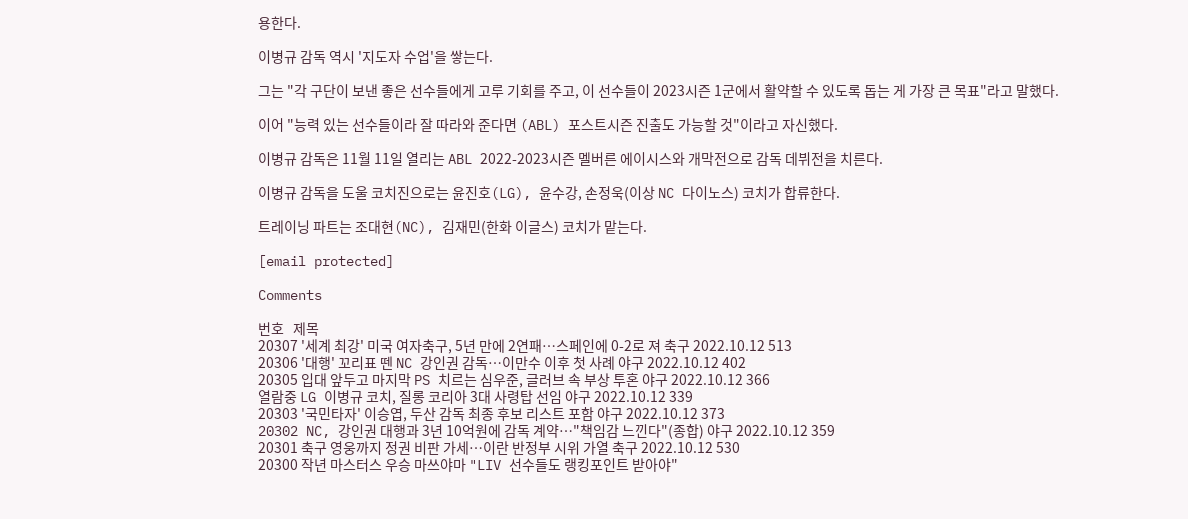용한다.

이병규 감독 역시 '지도자 수업'을 쌓는다.

그는 "각 구단이 보낸 좋은 선수들에게 고루 기회를 주고, 이 선수들이 2023시즌 1군에서 활약할 수 있도록 돕는 게 가장 큰 목표"라고 말했다.

이어 "능력 있는 선수들이라 잘 따라와 준다면 (ABL) 포스트시즌 진출도 가능할 것"이라고 자신했다.

이병규 감독은 11월 11일 열리는 ABL 2022-2023시즌 멜버른 에이시스와 개막전으로 감독 데뷔전을 치른다.

이병규 감독을 도울 코치진으로는 윤진호(LG), 윤수강, 손정욱(이상 NC 다이노스) 코치가 합류한다.

트레이닝 파트는 조대현(NC), 김재민(한화 이글스) 코치가 맡는다.

[email protected]

Comments

번호   제목
20307 '세계 최강' 미국 여자축구, 5년 만에 2연패…스페인에 0-2로 져 축구 2022.10.12 513
20306 '대행' 꼬리표 뗀 NC 강인권 감독…이만수 이후 첫 사례 야구 2022.10.12 402
20305 입대 앞두고 마지막 PS 치르는 심우준, 글러브 속 부상 투혼 야구 2022.10.12 366
열람중 LG 이병규 코치, 질롱 코리아 3대 사령탑 선임 야구 2022.10.12 339
20303 '국민타자' 이승엽, 두산 감독 최종 후보 리스트 포함 야구 2022.10.12 373
20302 NC, 강인권 대행과 3년 10억원에 감독 계약…"책임감 느낀다"(종합) 야구 2022.10.12 359
20301 축구 영웅까지 정권 비판 가세…이란 반정부 시위 가열 축구 2022.10.12 530
20300 작년 마스터스 우승 마쓰야마 "LIV 선수들도 랭킹포인트 받아야"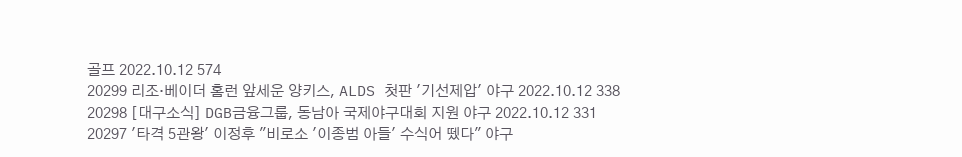골프 2022.10.12 574
20299 리조·베이더 홈런 앞세운 양키스, ALDS 첫판 '기선제압' 야구 2022.10.12 338
20298 [대구소식] DGB금융그룹, 동남아 국제야구대회 지원 야구 2022.10.12 331
20297 '타격 5관왕' 이정후 "비로소 '이종범 아들' 수식어 뗐다" 야구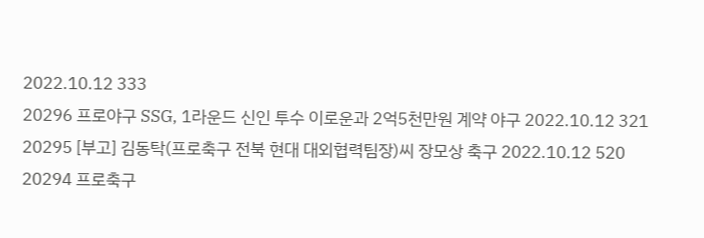2022.10.12 333
20296 프로야구 SSG, 1라운드 신인 투수 이로운과 2억5천만원 계약 야구 2022.10.12 321
20295 [부고] 김동탁(프로축구 전북 현대 대외협력팀장)씨 장모상 축구 2022.10.12 520
20294 프로축구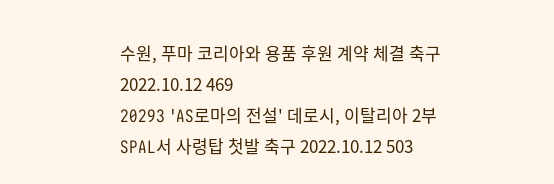수원, 푸마 코리아와 용품 후원 계약 체결 축구 2022.10.12 469
20293 'AS로마의 전설' 데로시, 이탈리아 2부 SPAL서 사령탑 첫발 축구 2022.10.12 503